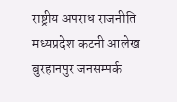राष्ट्रीय अपराध राजनीति मध्यप्रदेश कटनी आलेख बुरहानपुर जनसम्पर्क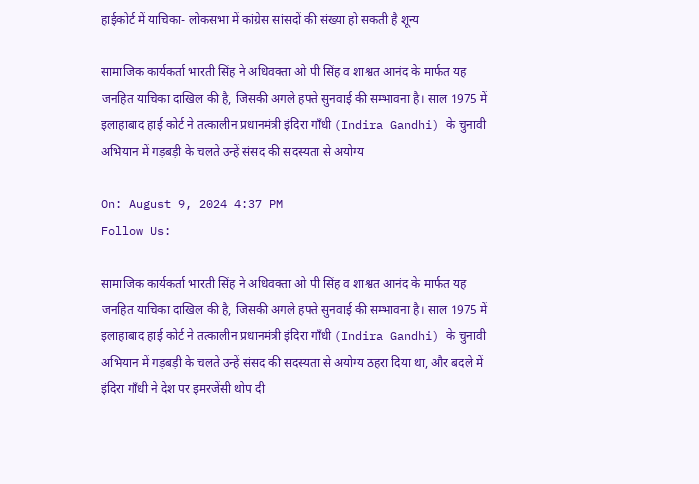हाईकोर्ट में याचिका- लोकसभा में कांग्रेस सांसदों की संख्या हो सकती है शून्य

सामाजिक कार्यकर्ता भारती सिंह ने अधिवक्ता ओ पी सिंह व शाश्वत आनंद के मार्फत यह जनहित याचिका दाखिल की है, जिसकी अगले हफ्ते सुनवाई की सम्भावना है। साल 1975 में इलाहाबाद हाई कोर्ट ने तत्कालीन प्रधानमंत्री इंदिरा गाँधी (Indira Gandhi) के चुनावी अभियान में गड़बड़ी के चलते उन्हें संसद की सदस्यता से अयोग्य

On: August 9, 2024 4:37 PM
Follow Us:

सामाजिक कार्यकर्ता भारती सिंह ने अधिवक्ता ओ पी सिंह व शाश्वत आनंद के मार्फत यह जनहित याचिका दाखिल की है, जिसकी अगले हफ्ते सुनवाई की सम्भावना है। साल 1975 में इलाहाबाद हाई कोर्ट ने तत्कालीन प्रधानमंत्री इंदिरा गाँधी (Indira Gandhi) के चुनावी अभियान में गड़बड़ी के चलते उन्हें संसद की सदस्यता से अयोग्य ठहरा दिया था, और बदले में इंदिरा गाँधी ने देश पर इमरजेंसी थोप दी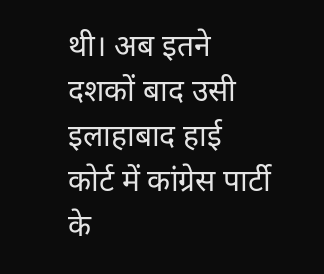थी। अब इतने दशकों बाद उसी इलाहाबाद हाई कोर्ट में कांग्रेस पार्टी के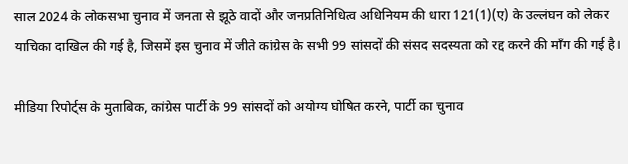साल 2024 के लोकसभा चुनाव में जनता से झूठे वादों और जनप्रतिनिधित्व अधिनियम की धारा 121(1)(ए) के उल्लंघन को लेकर याचिका दाखिल की गई है, जिसमें इस चुनाव में जीते कांग्रेस के सभी 99 सांसदों की संसद सदस्यता को रद्द करने की माँग की गई है।

मीडिया रिपोर्ट्स के मुताबिक, कांग्रेस पार्टी के 99 सांसदों को अयोग्य घोषित करने, पार्टी का चुनाव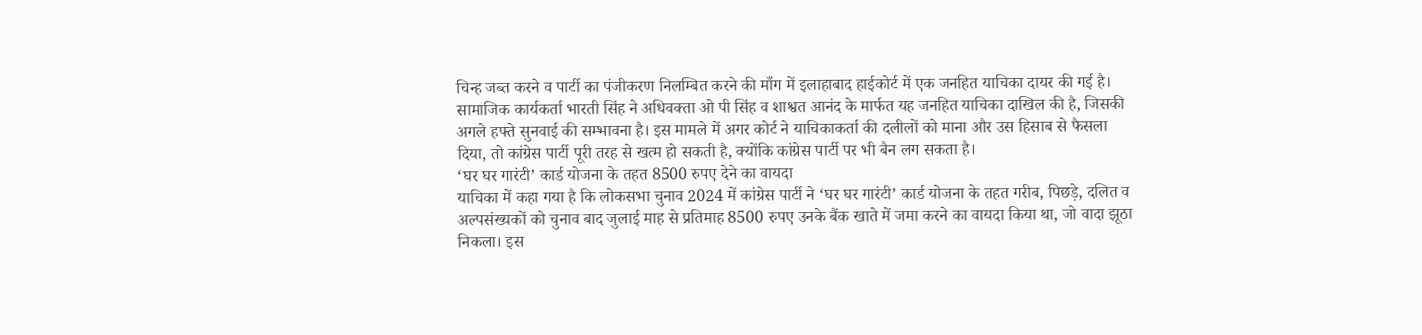चिन्ह जब्त करने व पार्टी का पंजीकरण निलम्बित करने की माँग में इलाहाबाद हाईकोर्ट में एक जनहित याचिका दायर की गई है। सामाजिक कार्यकर्ता भारती सिंह ने अधिवक्ता ओ पी सिंह व शाश्वत आनंद के मार्फत यह जनहित याचिका दाखिल की है, जिसकी अगले हफ्ते सुनवाई की सम्भावना है। इस मामले में अगर कोर्ट ने याचिकाकर्ता की दलीलों को माना और उस हिसाब से फैसला दिया, तो कांग्रेस पार्टी पूरी तरह से खत्म हो सकती है, क्योंकि कांग्रेस पार्टी पर भी बैन लग सकता है।
‘घर घर गारंटी’ कार्ड योजना के तहत 8500 रुपए देने का वायदा
याचिका में कहा गया है कि लोकसभा चुनाव 2024 में कांग्रेस पार्टी ने ‘घर घर गारंटी’ कार्ड योजना के तहत गरीब, पिछड़े, दलित व अल्पसंख्यकों को चुनाव बाद जुलाई माह से प्रतिमाह 8500 रुपए उनके बैंक खाते में जमा करने का वायदा किया था, जो वादा झूठा निकला। इस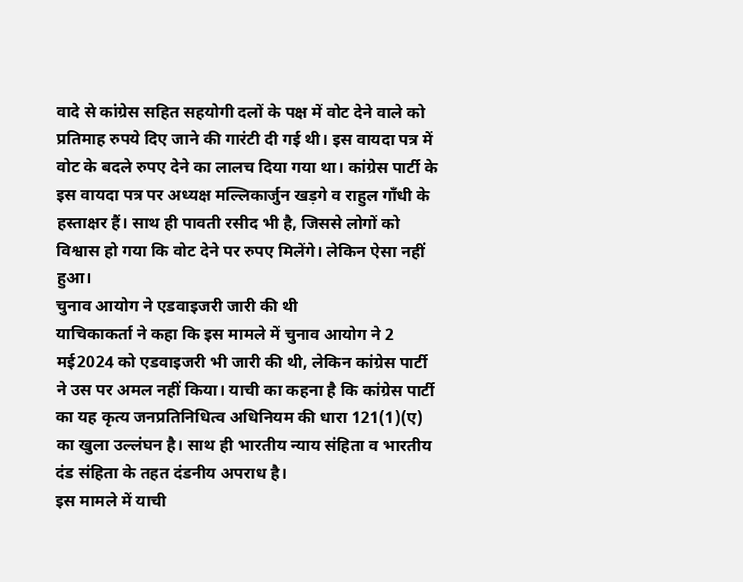वादे से कांग्रेस सहित सहयोगी दलों के पक्ष में वोट देने वाले को प्रतिमाह रुपये दिए जाने की गारंटी दी गई थी। इस वायदा पत्र में वोट के बदले रुपए देने का लालच दिया गया था। कांग्रेस पार्टी के इस वायदा पत्र पर अध्यक्ष मल्लिकार्जुन खड़गे व राहुल गाँधी के हस्ताक्षर हैं। साथ ही पावती रसीद भी है, जिससे लोगों को विश्वास हो गया कि वोट देने पर रुपए मिलेंगे। लेकिन ऐसा नहीं हुआ।
चुनाव आयोग ने एडवाइजरी जारी की थी
याचिकाकर्ता ने कहा कि इस मामले में चुनाव आयोग ने 2 मई2024 को एडवाइजरी भी जारी की थी, लेकिन कांग्रेस पार्टी ने उस पर अमल नहीं किया। याची का कहना है कि कांग्रेस पार्टी का यह कृत्य जनप्रतिनिधित्व अधिनियम की धारा 121(1)(ए) का खुला उल्लंघन है। साथ ही भारतीय न्याय संहिता व भारतीय दंड संहिता के तहत दंडनीय अपराध है।
इस मामले में याची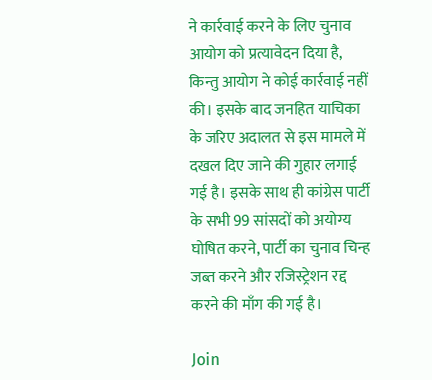ने कार्रवाई करने के लिए चुनाव आयोग को प्रत्यावेदन दिया है, किन्तु आयोग ने कोई कार्रवाई नहीं की। इसके बाद जनहित याचिका के जरिए अदालत से इस मामले में दखल दिए जाने की गुहार लगाई गई है। इसके साथ ही कांग्रेस पार्टी के सभी 99 सांसदों को अयोग्य घोषित करने, पार्टी का चुनाव चिन्ह जब्त करने और रजिस्ट्रेशन रद्द करने की माँग की गई है।

Join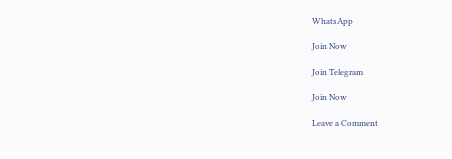WhatsApp

Join Now

Join Telegram

Join Now

Leave a Comment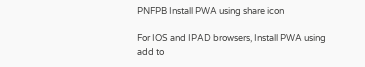PNFPB Install PWA using share icon

For IOS and IPAD browsers, Install PWA using add to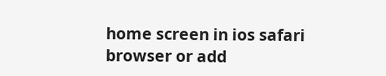home screen in ios safari browser or add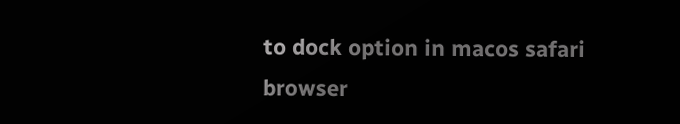to dock option in macos safari browser